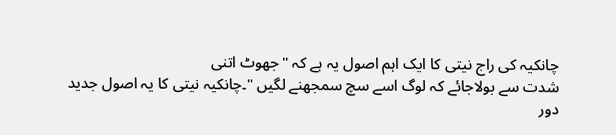چانکیہ کی راج نیتی کا ایک اہم اصول یہ ہے کہ "جھوٹ اتنی
شدت سے بولاجائے کہ لوگ اسے سچ سمجھنے لگیں "۔چانکیہ نیتی کا یہ اصول جدید
دور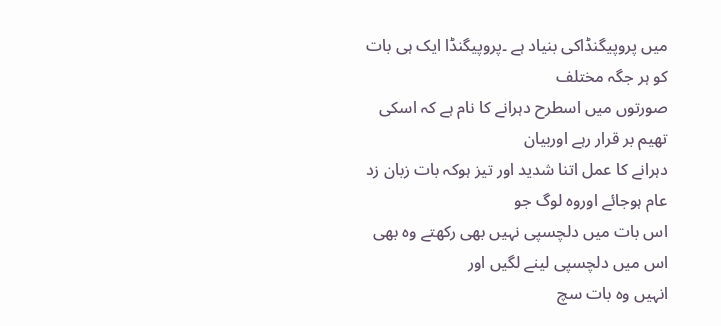میں پروپیگنڈاکی بنیاد ہے ۔پروپیگنڈا ایک ہی بات کو ہر جگہ مختلف
صورتوں میں اسطرح دہرانے کا نام ہے کہ اسکی تھیم بر قرار رہے اوربیان
دہرانے کا عمل اتنا شدید اور تیز ہوکہ بات زبان زد عام ہوجائے اوروہ لوگ جو
اس بات میں دلچسپی نہیں بھی رکھتے وہ بھی اس میں دلچسپی لینے لگیں اور
انہیں وہ بات سچ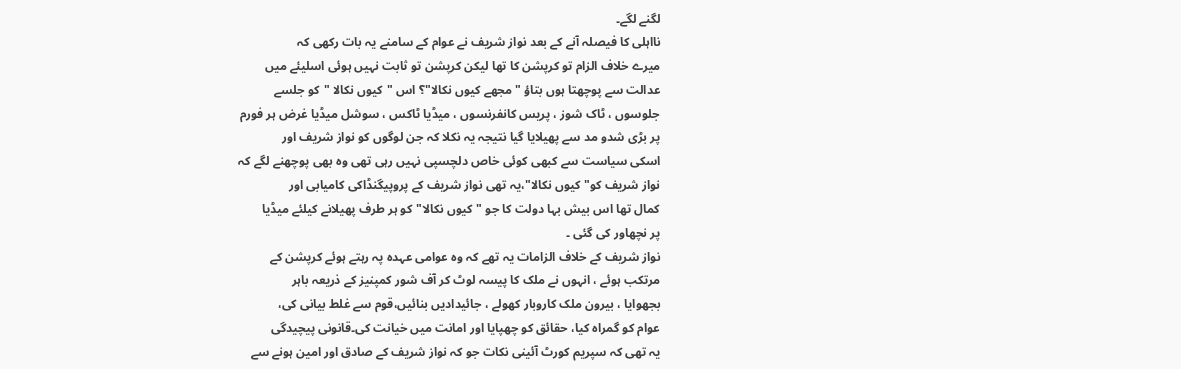لگنے لگے۔
نااہلی کا فیصلہ آنے کے بعد نواز شریف نے عوام کے سامنے یہ بات رکھی کہ
میرے خلاف الزام تو کرپشن کا تھا لیکن کرپشن تو ثابت نہیں ہوئی اسلیئے میں
عدالت سے پوچھتا ہوں بتاؤ "مجھے کیوں نکالا"؟ اس "کیوں نکالا "کو جلسے
جلوسوں ، ٹاک شوز ، پریس کانفرنسوں ، میڈیا ٹاکس ، سوشل میڈیا غرض ہر فورم
پر بڑی شدو مد سے پھیلایا گیا نتیجہ یہ نکلا کہ جن لوگوں کو نواز شریف اور
اسکی سیاست سے کبھی کوئی خاص دلچسپی نہیں رہی تھی وہ بھی پوچھنے لگے کہ
نواز شریف کو" کیوں نکالا"،یہ تھی نواز شریف کے پروپیگنڈاکی کامیابی اور
کمال تھا اس بیش بہا دولت کا جو "کیوں نکالا"کو ہر طرف پھیلانے کیلئے میڈیا
پر نچھاور کی گئی ۔
نواز شریف کے خلاف الزامات یہ تھے کہ وہ عوامی عہدہ پہ رہتے ہوئے کرپشن کے
مرتکب ہوئے ، انہوں نے ملک کا پیسہ لوٹ کر آف شور کمپنیز کے ذریعہ باہر
بجھوایا ، بیرون ملک کاروبار کھولے ، جائیدادیں بنائیں،قوم سے غلط بیانی کی،
عوام کو گمراہ کیا، حقائق کو چھپایا اور امانت میں خیانت کی۔قانونی پیچیدگی
یہ تھی کہ سپریم کورٹ آئینی نکات جو کہ نواز شریف کے صادق اور امین ہونے سے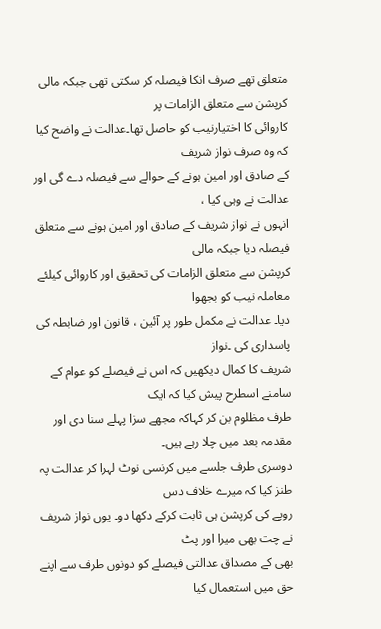متعلق تھے صرف انکا فیصلہ کر سکتی تھی جبکہ مالی کرپشن سے متعلق الزامات پر
کاروائی کا اختیارنیب کو حاصل تھا۔عدالت نے واضح کیا کہ وہ صرف نواز شریف
کے صادق اور امین ہونے کے حوالے سے فیصلہ دے گی اور عدالت نے وہی کیا ،
انہوں نے نواز شریف کے صادق اور امین ہونے سے متعلق فیصلہ دیا جبکہ مالی
کرپشن سے متعلق الزامات کی تحقیق اور کاروائی کیلئے معاملہ نیب کو بجھوا
دیا۔ عدالت نے مکمل طور پر آئین ، قانون اور ضابطہ کی پاسداری کی ۔نواز
شریف کا کمال دیکھیں کہ اس نے فیصلے کو عوام کے سامنے اسطرح پیش کیا کہ ایک
طرف مظلوم بن کر کہاکہ مجھے سزا پہلے سنا دی اور مقدمہ بعد میں چلا رہے ہیں۔
دوسری طرف جلسے میں کرنسی نوٹ لہرا کر عدالت پہ طنز کیا کہ میرے خلاف دس
روپے کی کرپشن ہی ثابت کرکے دکھا دو۔ یوں نواز شریف نے چت بھی میرا اور پٹ
بھی کے مصداق عدالتی فیصلے کو دونوں طرف سے اپنے حق میں استعمال کیا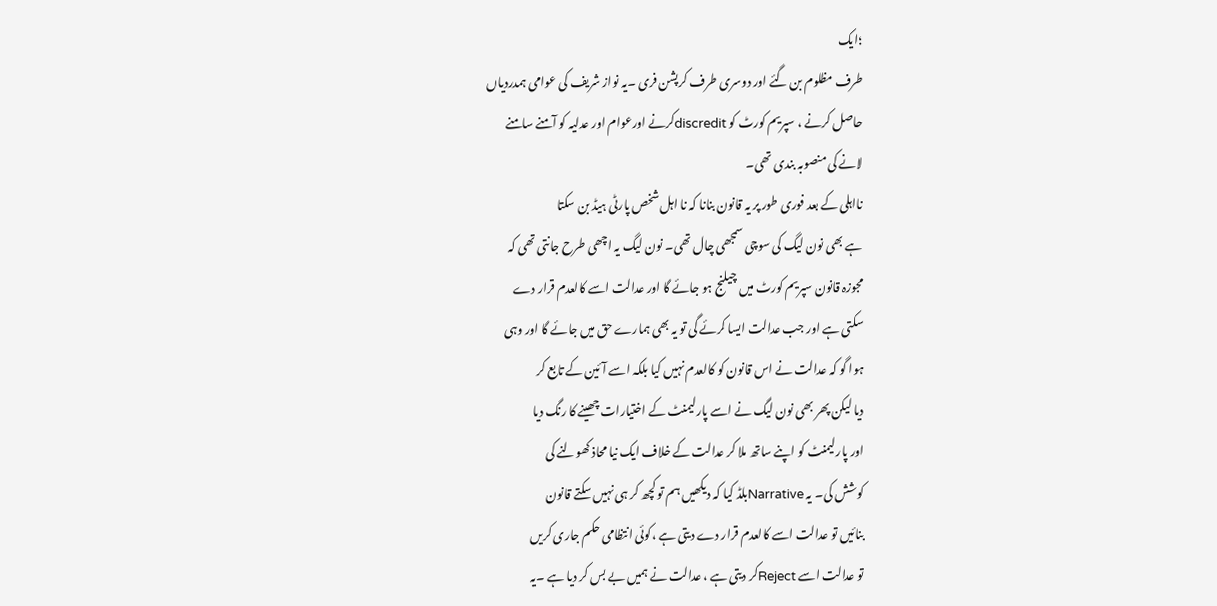؛ایک
طرف مظلوم بن گئے اور دوسری طرف کرپشن فری ۔یہ نواز شریف کی عوامی ہمدردیاں
حاصل کرنے ، سپریم کورٹ کو discreditکرنے اورعوام اور عدلیہ کو آمنے سامنے
لانے کی منصوبہ بندی تھی۔
نااہلی کے بعد فوری طور پر یہ قانون بنانا کہ نا اہل شخص پارٹی ہیڈ بن سکتا
ہے بھی نون لیگ کی سوچی سمجھی چال تھی۔ نون لیگ یہ اچھی طرح جانتی تھی کہ
مجوزہ قانون سپریم کورٹ میں چیلنج ہو جائے گا اور عدالت اسے کالعدم قرار دے
سکتی ہے اور جب عدالت ایسا کرئے گی تو یہ بھی ہمارے حق میں جائے گا اور وہی
ہوا گو کہ عدالت نے اس قانون کو کالعدم نہیں کیا بلکہ اسے آئین کے تابع کر
دیا لیکن پھر بھی نون لیگ نے اسے پارلیمنٹ کے اختیارات چھینے کا رنگ دیا
اور پارلیمنٹ کو اپنے ساتھ ملا کر عدالت کے خلاف ایک نیا محاذ کھولنے کی
کوشش کی۔ یہ Narrativeبلڈ کیا کہ دیکھیں ہم تو کچھ کر ہی نہیں سکتے قانون
بنائیں تو عدالت اسے کالعدم قرار دے دیتی ہے ،کوئی انتظامی حکم جاری کریں
تو عدالت اسے Rejectکر دیتی ہے ، عدالت نے ہمیں بے بس کر دیا ہے ۔یہ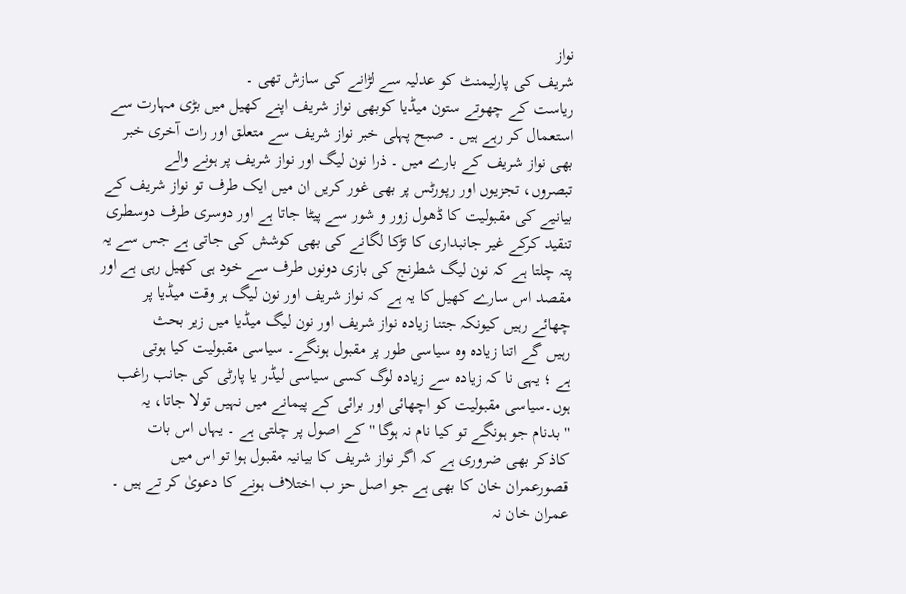نواز
شریف کی پارلیمنٹ کو عدلیہ سے لڑانے کی سازش تھی ۔
ریاست کے چھوتے ستون میڈیا کوبھی نواز شریف اپنے کھیل میں بڑی مہارت سے
استعمال کر رہے ہیں ۔ صبح پہلی خبر نواز شریف سے متعلق اور رات آخری خبر
بھی نواز شریف کے بارے میں ۔ ذرا نون لیگ اور نواز شریف پر ہونے والے
تبصروں، تجزیوں اور رپورٹس پر بھی غور کریں ان میں ایک طرف تو نواز شریف کے
بیانیے کی مقبولیت کا ڈھول زور و شور سے پیٹا جاتا ہے اور دوسری طرف دوسطری
تنقید کرکے غیر جانبداری کا تڑکا لگانے کی بھی کوشش کی جاتی ہے جس سے یہ
پتہ چلتا ہے کہ نون لیگ شطرنج کی بازی دونوں طرف سے خود ہی کھیل رہی ہے اور
مقصد اس سارے کھیل کا یہ ہے کہ نواز شریف اور نون لیگ ہر وقت میڈیا پر
چھائے رہیں کیونکہ جتنا زیادہ نواز شریف اور نون لیگ میڈیا میں زیر بحث
رہیں گے اتنا زیادہ وہ سیاسی طور پر مقبول ہونگے۔ سیاسی مقبولیت کیا ہوتی
ہے ؛ یہی نا کہ زیادہ سے زیادہ لوگ کسی سیاسی لیڈر یا پارٹی کی جانب راغب
ہوں۔سیاسی مقبولیت کو اچھائی اور برائی کے پیمانے میں نہیں تولا جاتا، یہ
'' بدنام جو ہونگے تو کیا نام نہ ہوگا '' کے اصول پر چلتی ہے ۔ یہاں اس بات
کاذکر بھی ضروری ہے کہ اگر نواز شریف کا بیانیہ مقبول ہوا تو اس میں
قصورعمران خان کا بھی ہے جو اصل حز ب اختلاف ہونے کا دعویٰ کر تے ہیں ۔
عمران خان نہ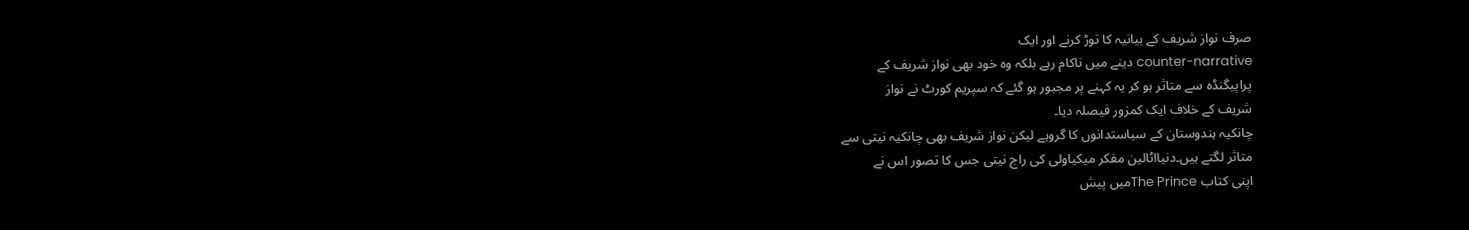صرف نواز شریف کے بیانیہ کا توڑ کرنے اور ایک
counter-narrative دینے میں ناکام رہے بلکہ وہ خود بھی نواز شریف کے
پراپیگنڈہ سے متاثر ہو کر یہ کہنے پر مجبور ہو گئے کہ سپریم کورٹ نے نواز
شریف کے خلاف ایک کمزور فیصلہ دیا۔
چانکیہ ہندوستان کے سیاستدانوں کا گروہے لیکن نواز شریف بھی چانکیہ نیتی سے
متاثر لگتے ہیں۔دنیااٹالین مفکر میکیاولی کی راج نیتی جس کا تصور اس نے
اپنی کتاب The Princeمیں پیش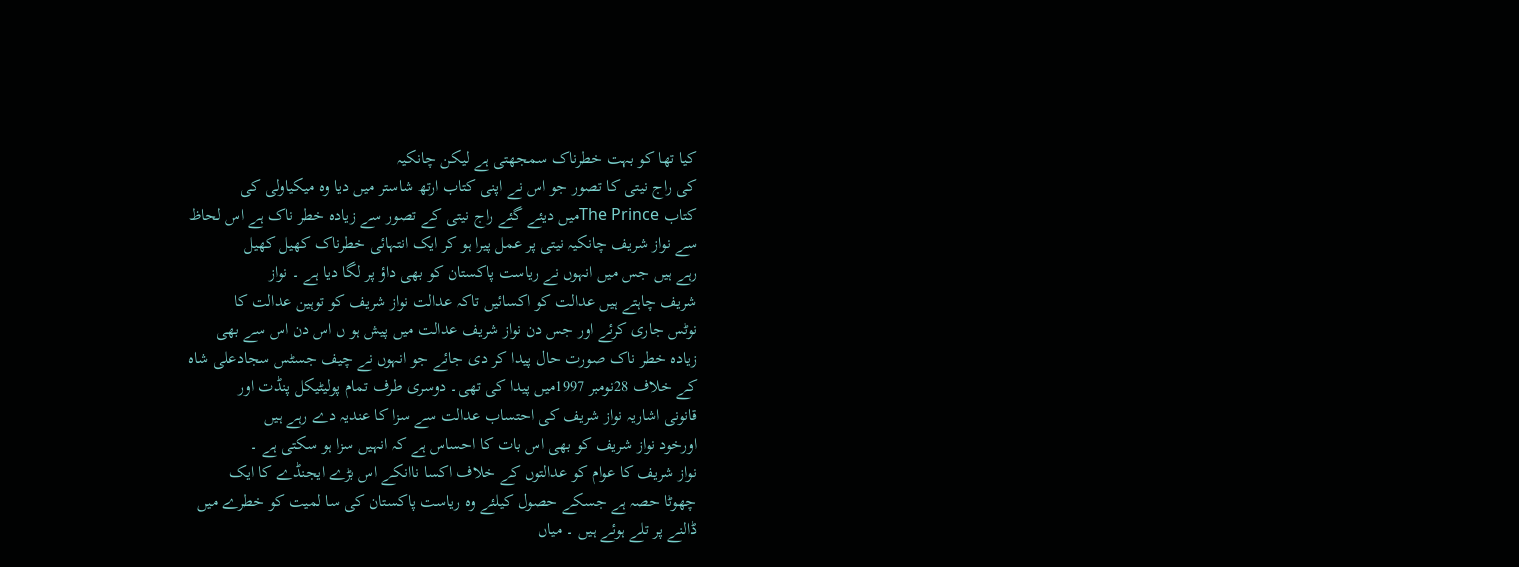کیا تھا کو بہت خطرناک سمجھتی ہے لیکن چانکیہ
کی راج نیتی کا تصور جو اس نے اپنی کتاب ارتھ شاستر میں دیا وہ میکیاولی کی
کتاب The Princeمیں دیئے گئے راج نیتی کے تصور سے زیادہ خطر ناک ہے اس لحاظ
سے نواز شریف چانکیہ نیتی پر عمل پیرا ہو کر ایک انتہائی خطرناک کھیل کھیل
رہے ہیں جس میں انہوں نے ریاست پاکستان کو بھی داؤ پر لگا دیا ہے ۔ نواز
شریف چاہتے ہیں عدالت کو اکسائیں تاکہ عدالت نواز شریف کو توہین عدالت کا
نوٹس جاری کرئے اور جس دن نواز شریف عدالت میں پیش ہو ں اس دن اس سے بھی
زیادہ خطر ناک صورت حال پیدا کر دی جائے جو انہوں نے چیف جسٹس سجادعلی شاہ
کے خلاف 28نومبر 1997میں پیدا کی تھی۔ دوسری طرف تمام پولیٹیکل پنڈت اور
قانونی اشاریہ نواز شریف کی احتساب عدالت سے سزا کا عندیہ دے رہے ہیں
اورخود نواز شریف کو بھی اس بات کا احساس ہے کہ انہیں سزا ہو سکتی ہے ۔
نواز شریف کا عوام کو عدالتوں کے خلاف اکسا ناانکے اس بڑے ایجنڈے کا ایک
چھوٹا حصہ ہے جسکے حصول کیلئے وہ ریاست پاکستان کی سا لمیت کو خطرے میں
ڈالنے پر تلے ہوئے ہیں ۔ میاں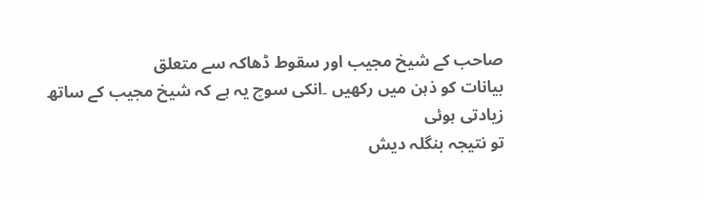صاحب کے شیخ مجیب اور سقوط ڈھاکہ سے متعلق
بیانات کو ذہن میں رکھیں ۔انکی سوچ یہ ہے کہ شیخ مجیب کے ساتھ زیادتی ہوئی
تو نتیجہ بنگلہ دیش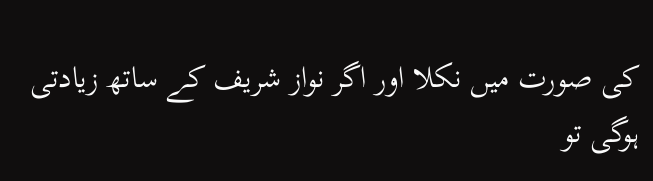کی صورت میں نکلا اور اگر نواز شریف کے ساتھ زیادتی
ہوگی تو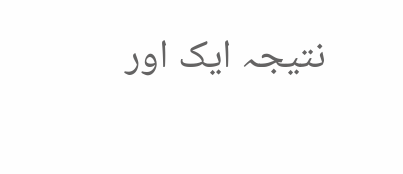نتیجہ ایک اور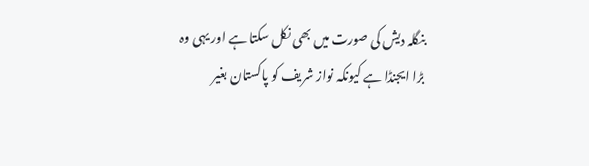بنگلہ دیش کی صورت میں بھی نکل سکتا ہے اور یہی وہ
بڑا ایجنڈا ہے کیونکہ نواز شریف کو پاکستان بغیر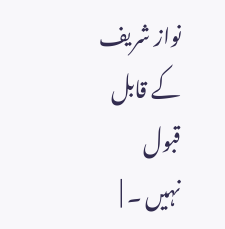نواز شریف کے قابل قبول
نہیں ۔ |